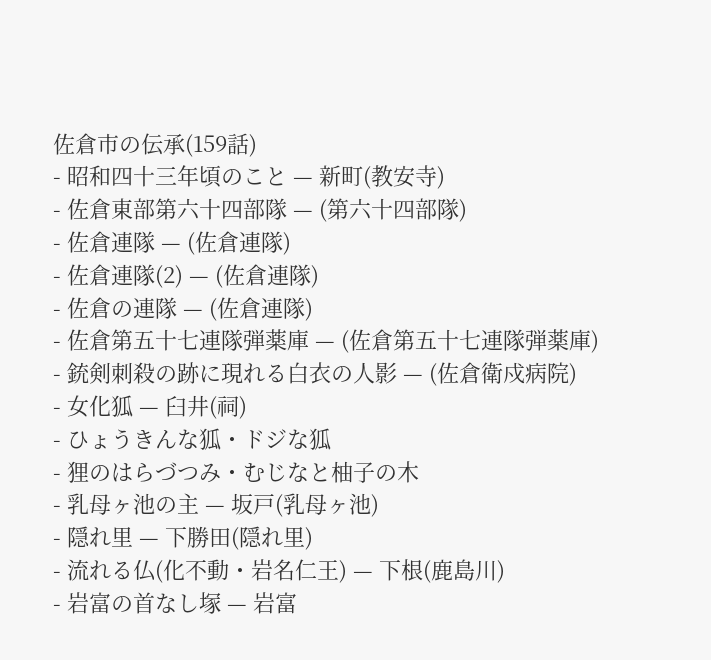佐倉市の伝承(159話)
- 昭和四十三年頃のこと — 新町(教安寺)
- 佐倉東部第六十四部隊 — (第六十四部隊)
- 佐倉連隊 — (佐倉連隊)
- 佐倉連隊(2) — (佐倉連隊)
- 佐倉の連隊 — (佐倉連隊)
- 佐倉第五十七連隊弾薬庫 — (佐倉第五十七連隊弾薬庫)
- 銃剣刺殺の跡に現れる白衣の人影 — (佐倉衛戍病院)
- 女化狐 — 臼井(祠)
- ひょうきんな狐・ドジな狐
- 狸のはらづつみ・むじなと柚子の木
- 乳母ヶ池の主 — 坂戸(乳母ヶ池)
- 隠れ里 — 下勝田(隠れ里)
- 流れる仏(化不動・岩名仁王) — 下根(鹿島川)
- 岩富の首なし塚 — 岩富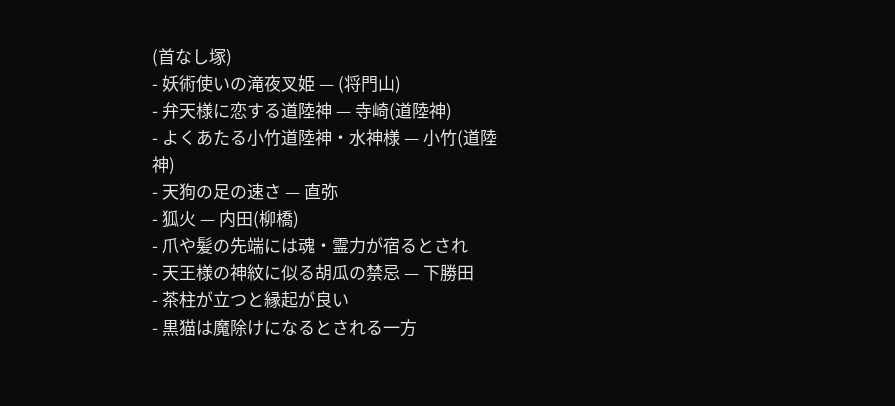(首なし塚)
- 妖術使いの滝夜叉姫 — (将門山)
- 弁天様に恋する道陸神 — 寺崎(道陸神)
- よくあたる小竹道陸神・水神様 — 小竹(道陸神)
- 天狗の足の速さ — 直弥
- 狐火 — 内田(柳橋)
- 爪や髪の先端には魂・霊力が宿るとされ
- 天王様の神紋に似る胡瓜の禁忌 — 下勝田
- 茶柱が立つと縁起が良い
- 黒猫は魔除けになるとされる一方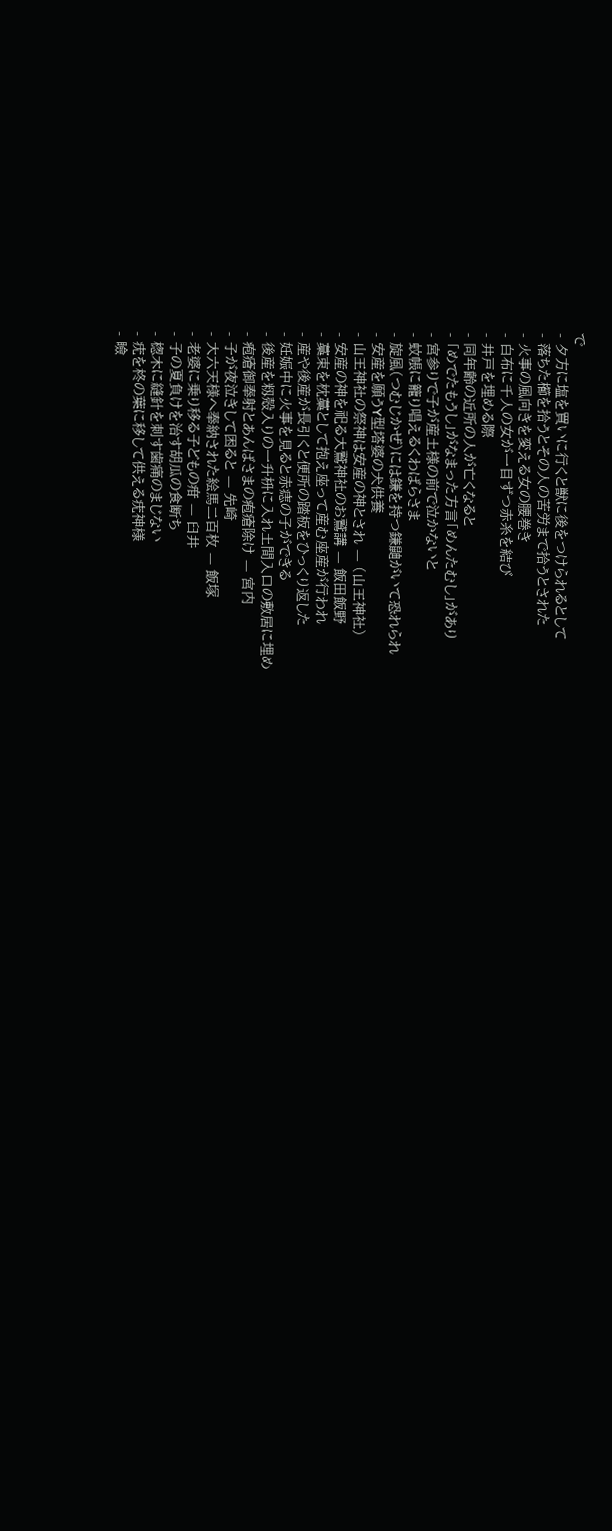で
- 夕方に塩を買いに行くと獣に後をつけられるとして
- 落ちた櫛を拾うとその人の苦労まで拾うとされた
- 火事の風向きを変える女の腰巻き
- 白布に千人の女が一目ずつ赤糸を結び
- 井戸を埋める際
- 同年齢の近所の人が亡くなると
- 「めでたもうし」がなまった方言「めんたむし」があり
- 宮参りで子が産土様の前で泣かないと
- 蚊帳に籠り唱えるくわばらさま
- 旋風(つむじかぜ)には鎌を持つ鎌鼬がいて恐れられ
- 安産を願うY型塔婆の犬供養
- 山王神社の祭神は安産の神とされ — (山王神社)
- 安産の神を祀る大鷲神社のお鷲講 — 飯田飯野
- 藁束を枕藁として抱え座って産む座産が行われ
- 産や後産が長引くと便所の踏板をひっくり返した
- 妊娠中に火事を見ると赤痣の子ができる
- 後産を籾殻入りの一升枡に入れ土間入口の敷居に埋め
- 疱瘡御奉射とあんばさまの疱瘡除け — 宮内
- 子が夜泣きして困ると — 先崎
- 大六天様へ奉納された絵馬二百枚 — 飯塚
- 老婆に乗り移る子どもの疳 — 臼井
- 子の夏負けを治す胡瓜の食断ち
- 楤木に縫針を刺す歯痛のまじない
- 疣を柊の葉に移して供える疣神様
- 瞼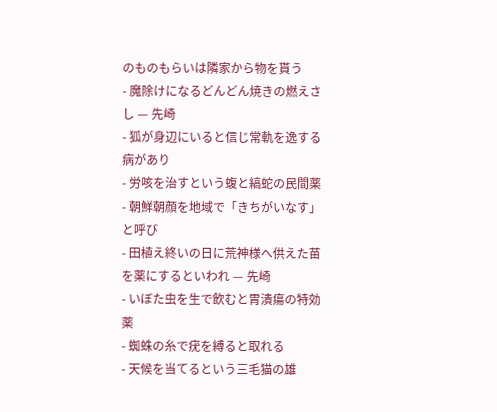のものもらいは隣家から物を貰う
- 魔除けになるどんどん焼きの燃えさし — 先崎
- 狐が身辺にいると信じ常軌を逸する病があり
- 労咳を治すという蝮と縞蛇の民間薬
- 朝鮮朝顔を地域で「きちがいなす」と呼び
- 田植え終いの日に荒神様へ供えた苗を薬にするといわれ — 先崎
- いぼた虫を生で飲むと胃潰瘍の特効薬
- 蜘蛛の糸で疣を縛ると取れる
- 天候を当てるという三毛猫の雄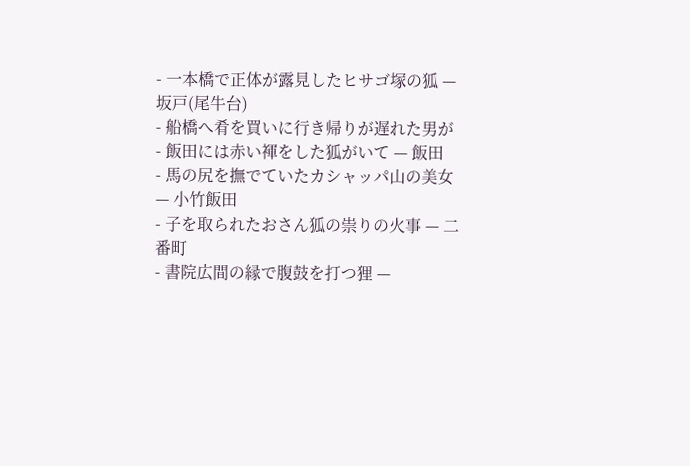- 一本橋で正体が露見したヒサゴ塚の狐 — 坂戸(尾牛台)
- 船橋へ肴を買いに行き帰りが遅れた男が
- 飯田には赤い褌をした狐がいて — 飯田
- 馬の尻を撫でていたカシャッパ山の美女 — 小竹飯田
- 子を取られたおさん狐の祟りの火事 — 二番町
- 書院広間の縁で腹鼓を打つ狸 —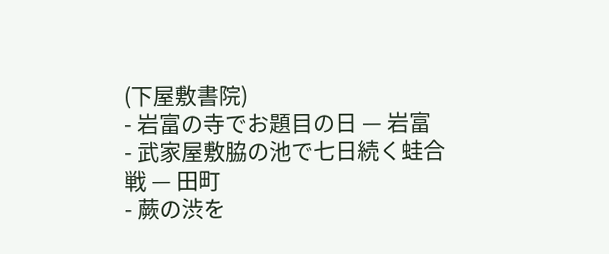(下屋敷書院)
- 岩富の寺でお題目の日 — 岩富
- 武家屋敷脇の池で七日続く蛙合戦 — 田町
- 蕨の渋を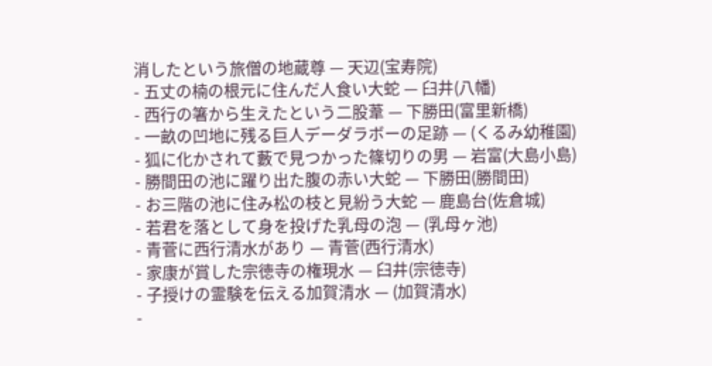消したという旅僧の地蔵尊 — 天辺(宝寿院)
- 五丈の楠の根元に住んだ人食い大蛇 — 臼井(八幡)
- 西行の箸から生えたという二股葦 — 下勝田(富里新橋)
- 一畝の凹地に残る巨人デーダラボーの足跡 — (くるみ幼稚園)
- 狐に化かされて藪で見つかった篠切りの男 — 岩富(大島小島)
- 勝間田の池に躍り出た腹の赤い大蛇 — 下勝田(勝間田)
- お三階の池に住み松の枝と見紛う大蛇 — 鹿島台(佐倉城)
- 若君を落として身を投げた乳母の泡 — (乳母ヶ池)
- 青菅に西行清水があり — 青菅(西行清水)
- 家康が賞した宗徳寺の権現水 — 臼井(宗徳寺)
- 子授けの霊験を伝える加賀清水 — (加賀清水)
-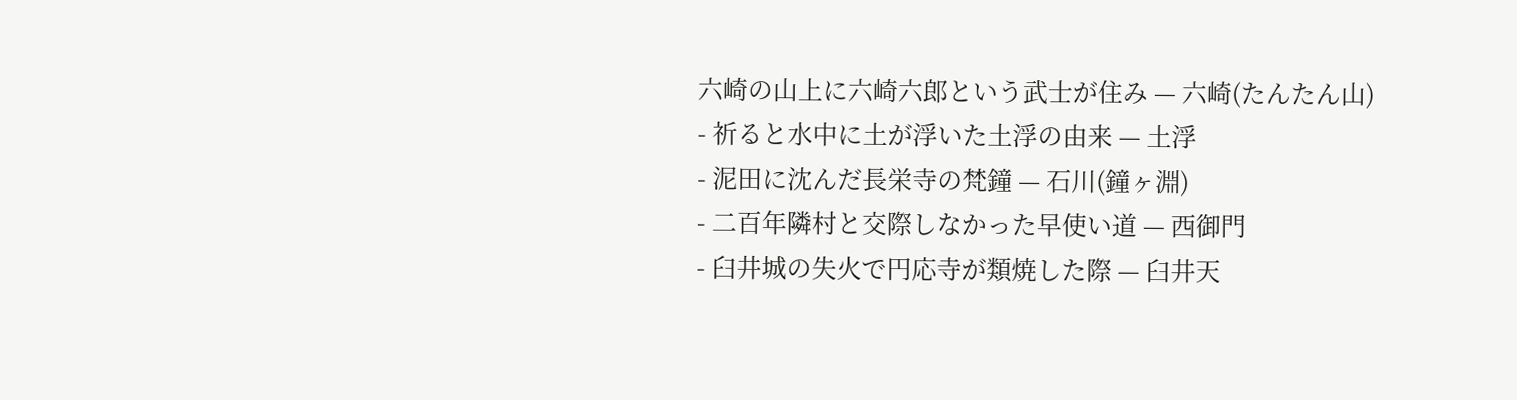六崎の山上に六崎六郎という武士が住み — 六崎(たんたん山)
- 祈ると水中に土が浮いた土浮の由来 — 土浮
- 泥田に沈んだ長栄寺の梵鐘 — 石川(鐘ヶ淵)
- 二百年隣村と交際しなかった早使い道 — 西御門
- 臼井城の失火で円応寺が類焼した際 — 臼井天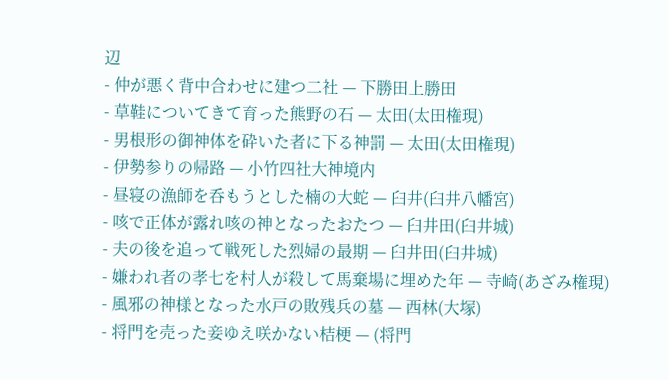辺
- 仲が悪く背中合わせに建つ二社 — 下勝田上勝田
- 草鞋についてきて育った熊野の石 — 太田(太田権現)
- 男根形の御神体を砕いた者に下る神罰 — 太田(太田権現)
- 伊勢参りの帰路 — 小竹四社大神境内
- 昼寝の漁師を呑もうとした楠の大蛇 — 臼井(臼井八幡宮)
- 咳で正体が露れ咳の神となったおたつ — 臼井田(臼井城)
- 夫の後を追って戦死した烈婦の最期 — 臼井田(臼井城)
- 嫌われ者の孝七を村人が殺して馬棄場に埋めた年 — 寺崎(あざみ権現)
- 風邪の神様となった水戸の敗残兵の墓 — 西林(大塚)
- 将門を売った妾ゆえ咲かない桔梗 — (将門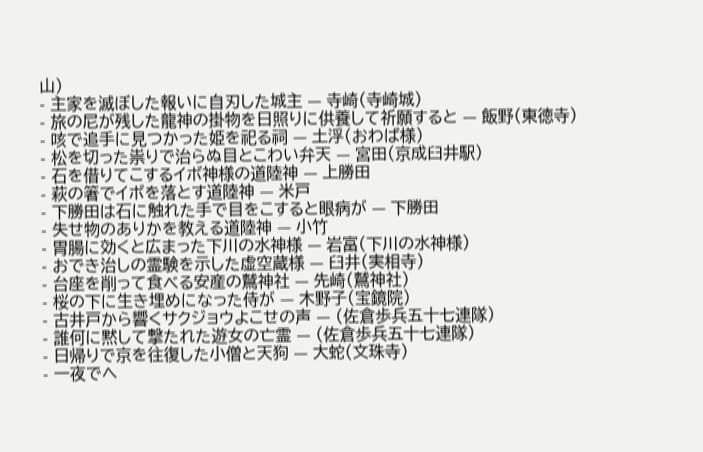山)
- 主家を滅ぼした報いに自刃した城主 — 寺崎(寺崎城)
- 旅の尼が残した龍神の掛物を日照りに供養して祈願すると — 飯野(東徳寺)
- 咳で追手に見つかった姫を祀る祠 — 土浮(おわば様)
- 松を切った祟りで治らぬ目とこわい弁天 — 宮田(京成臼井駅)
- 石を借りてこするイボ神様の道陸神 — 上勝田
- 萩の箸でイボを落とす道陸神 — 米戸
- 下勝田は石に触れた手で目をこすると眼病が — 下勝田
- 失せ物のありかを教える道陸神 — 小竹
- 胃腸に効くと広まった下川の水神様 — 岩富(下川の水神様)
- おでき治しの霊験を示した虚空蔵様 — 臼井(実相寺)
- 台座を削って食べる安産の鷲神社 — 先崎(鷲神社)
- 桜の下に生き埋めになった侍が — 木野子(宝鏡院)
- 古井戸から響くサクジョウよこせの声 — (佐倉歩兵五十七連隊)
- 誰何に黙して撃たれた遊女の亡霊 — (佐倉歩兵五十七連隊)
- 日帰りで京を往復した小僧と天狗 — 大蛇(文珠寺)
- 一夜でへ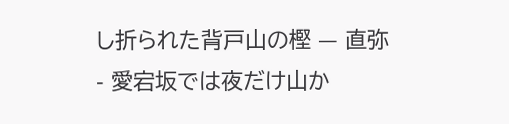し折られた背戸山の樫 — 直弥
- 愛宕坂では夜だけ山か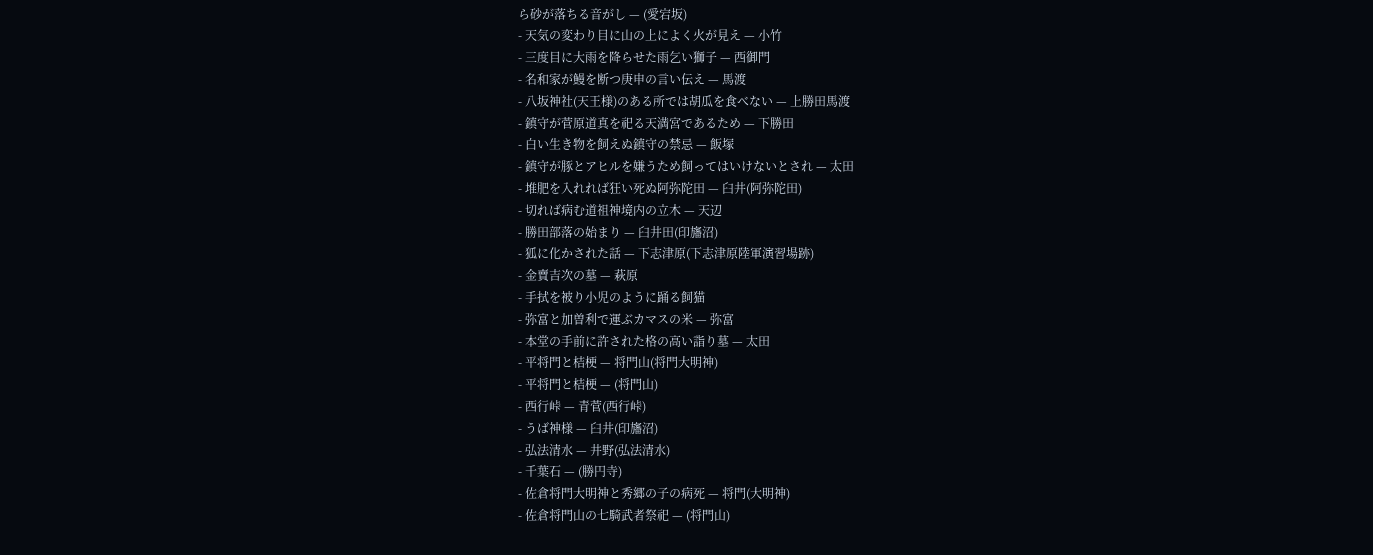ら砂が落ちる音がし — (愛宕坂)
- 天気の変わり目に山の上によく火が見え — 小竹
- 三度目に大雨を降らせた雨乞い獅子 — 西御門
- 名和家が鰻を断つ庚申の言い伝え — 馬渡
- 八坂神社(天王様)のある所では胡瓜を食べない — 上勝田馬渡
- 鎮守が菅原道真を祀る天満宮であるため — 下勝田
- 白い生き物を飼えぬ鎮守の禁忌 — 飯塚
- 鎮守が豚とアヒルを嫌うため飼ってはいけないとされ — 太田
- 堆肥を入れれば狂い死ぬ阿弥陀田 — 臼井(阿弥陀田)
- 切れば病む道祖神境内の立木 — 天辺
- 勝田部落の始まり — 臼井田(印旛沼)
- 狐に化かされた話 — 下志津原(下志津原陸軍演習場跡)
- 金賣吉次の墓 — 萩原
- 手拭を被り小児のように踊る飼猫
- 弥富と加曽利で運ぶカマスの米 — 弥富
- 本堂の手前に許された格の高い詣り墓 — 太田
- 平将門と桔梗 — 将門山(将門大明神)
- 平将門と桔梗 — (将門山)
- 西行峠 — 青菅(西行峠)
- うば神様 — 臼井(印旛沼)
- 弘法清水 — 井野(弘法清水)
- 千葉石 — (勝円寺)
- 佐倉将門大明神と秀郷の子の病死 — 将門(大明神)
- 佐倉将門山の七騎武者祭祀 — (将門山)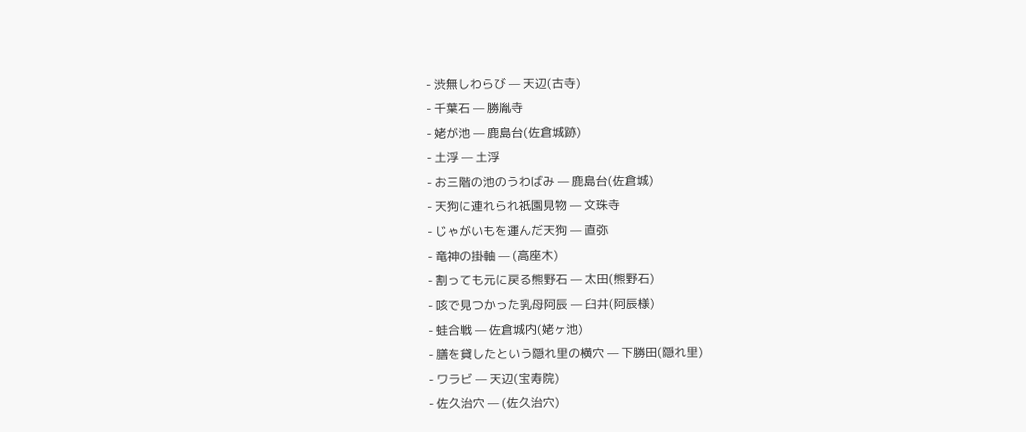- 渋無しわらび — 天辺(古寺)
- 千葉石 — 勝胤寺
- 姥が池 — 鹿島台(佐倉城跡)
- 土浮 — 土浮
- お三階の池のうわばみ — 鹿島台(佐倉城)
- 天狗に連れられ祇園見物 — 文珠寺
- じゃがいもを運んだ天狗 — 直弥
- 竜神の掛軸 — (高座木)
- 割っても元に戻る熊野石 — 太田(熊野石)
- 咳で見つかった乳母阿辰 — 臼井(阿辰様)
- 蛙合戦 — 佐倉城内(姥ヶ池)
- 膳を貸したという隠れ里の横穴 — 下勝田(隠れ里)
- ワラビ — 天辺(宝寿院)
- 佐久治穴 — (佐久治穴)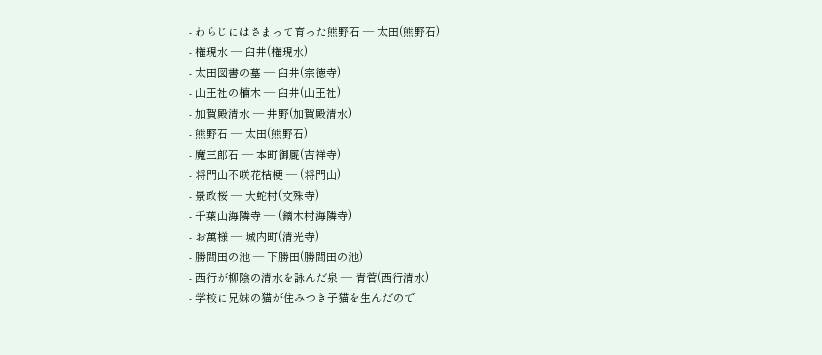- わらじにはさまって育った熊野石 — 太田(熊野石)
- 権現水 — 臼井(権現水)
- 太田図書の墓 — 臼井(宗徳寺)
- 山王社の楠木 — 臼井(山王社)
- 加賀殿清水 — 井野(加賀殿清水)
- 熊野石 — 太田(熊野石)
- 魔三郎石 — 本町御厩(吉祥寺)
- 将門山不咲花桔梗 — (将門山)
- 景政桜 — 大蛇村(文殊寺)
- 千葉山海隣寺 — (鏑木村海隣寺)
- お萬様 — 城内町(清光寺)
- 勝間田の池 — 下勝田(勝間田の池)
- 西行が柳陰の清水を詠んだ泉 — 青菅(西行清水)
- 学校に兄妹の猫が住みつき子猫を生んだので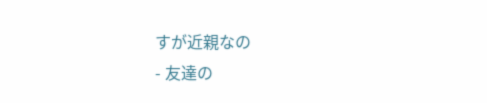すが近親なの
- 友達の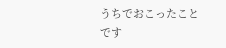うちでおこったことです